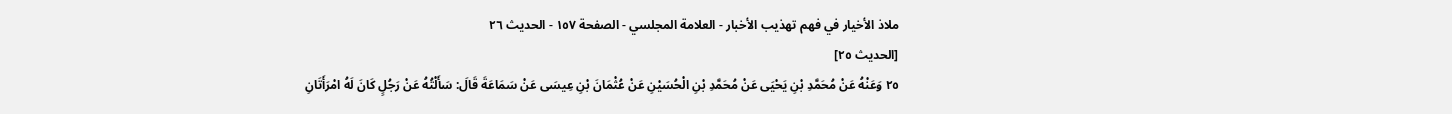ملاذ الأخيار في فهم تهذيب الأخبار - العلامة المجلسي - الصفحة ١٥٧ - الحديث ٢٦
[الحديث ٢٥]
٢٥ وَعَنْهُ عَنْ مُحَمَّدِ بْنِ يَحْيَى عَنْ مُحَمَّدِ بْنِ الْحُسَيْنِ عَنْ عُثْمَانَ بْنِ عِيسَى عَنْ سَمَاعَةَ قَالَ: سَأَلْتُهُ عَنْ رَجُلٍ كَانَ لَهُ امْرَأَتَانِ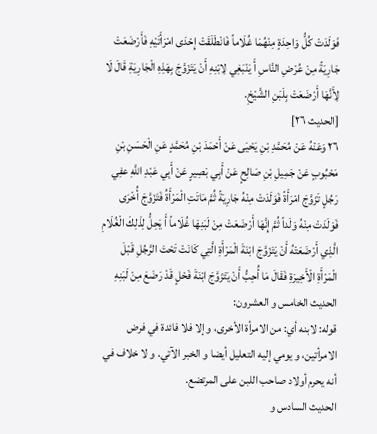فَوَلَدَتْ كُلُّ وَاحِدَةٍ مِنْهُمَا غُلَاماً فَانْطَلَقَتْ إِحْدَى امْرَأَتَيْهِ فَأَرْضَعَتْ جَارِيَةً مِنْ عُرْضِ النَّاسِ أَ يَنْبَغِي لِابْنِهِ أَنْ يَتَزَوَّجَ بِهَذِهِ الْجَارِيَةِ قَالَ لَا لِأَنَّهَا أَرْضَعَتْ بِلَبَنِ الشَّيْخِ.
[الحديث ٢٦]
٢٦ وَعَنْهُ عَنْ مُحَمَّدِ بْنِ يَحْيَى عَنْ أَحْمَدَ بْنِ مُحَمَّدٍ عَنِ الْحَسَنِ بْنِ مَحْبُوبٍ عَنْ جَمِيلِ بْنِ صَالِحٍ عَنْ أَبِي بَصِيرٍ عَنْ أَبِي عَبْدِ اللَّهِ عفِي رَجُلٍ تَزَوَّجَ امْرَأَةً فَوَلَدَتْ مِنْهُ جَارِيَةً ثُمَّ مَاتَتِ الْمَرْأَةُ فَتَزَوَّجَ أُخْرَى فَوَلَدَتْ مِنْهُ وَلَداً ثُمَّ إِنَّهَا أَرْضَعَتْ مِنْ لَبَنِهَا غُلَاماً أَ يَحِلُّ لِذَلِكَ الْغُلَامِ الَّذِي أَرْضَعَتْهُ أَنْ يَتَزَوَّجَ ابْنَةَ الْمَرْأَةِ الَّتِي كَانَتْ تَحْتَ الرَّجُلِ قَبْلَ الْمَرْأَةِ الْأَخِيرَةِ فَقَالَ مَا أُحِبُّ أَنْ يَتَزَوَّجَ ابْنَةَ فَحْلٍ قَدْ رَضَعَ مِنْ لَبَنِهِ
الحديث الخامس و العشرون:
قوله: لابنه أي: من الامرأة الأخرى، و إلا فلا فائدة في فرض الامرأتين، و يومي إليه التعليل أيضا و الخبر الآتي. و لا خلاف في أنه يحرم أولاد صاحب اللبن على المرتضع.
الحديث السادس و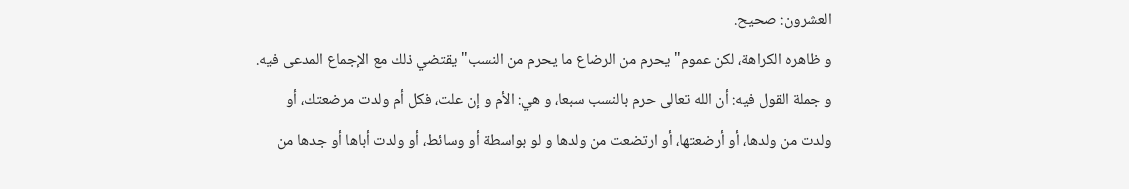العشرون: صحيح.
و ظاهره الكراهة، لكن عموم" يحرم من الرضاع ما يحرم من النسب" يقتضي ذلك مع الإجماع المدعى فيه.
و جملة القول فيه: أن الله تعالى حرم بالنسب سبعا، و هي: الأم و إن علت، فكل أم ولدت مرضعتك، أو ولدت من ولدها، أو أرضعتها، أو ارتضعت من ولدها و لو بواسطة أو وسائط، أو ولدت أباها أو جدها من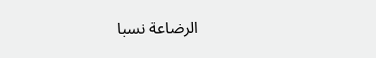الرضاعة نسبا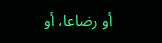أو رضاعا، أو